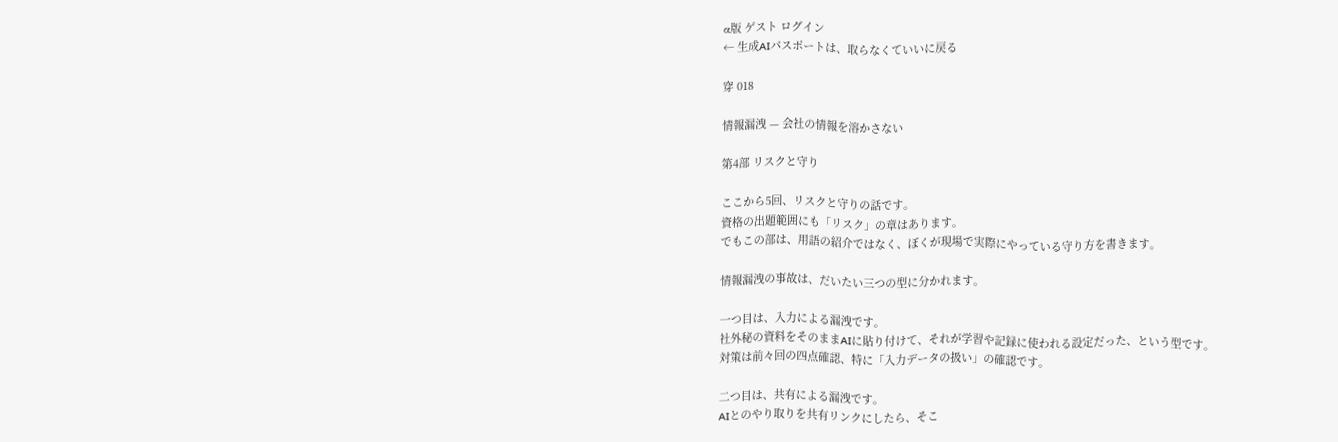α版 ゲスト ログイン
← 生成AIパスポートは、取らなくていいに戻る

穿 018

情報漏洩 — 会社の情報を溶かさない

第4部 リスクと守り

ここから5回、リスクと守りの話です。
資格の出題範囲にも「リスク」の章はあります。
でもこの部は、用語の紹介ではなく、ぼくが現場で実際にやっている守り方を書きます。

情報漏洩の事故は、だいたい三つの型に分かれます。

一つ目は、入力による漏洩です。
社外秘の資料をそのままAIに貼り付けて、それが学習や記録に使われる設定だった、という型です。
対策は前々回の四点確認、特に「入力データの扱い」の確認です。

二つ目は、共有による漏洩です。
AIとのやり取りを共有リンクにしたら、そこ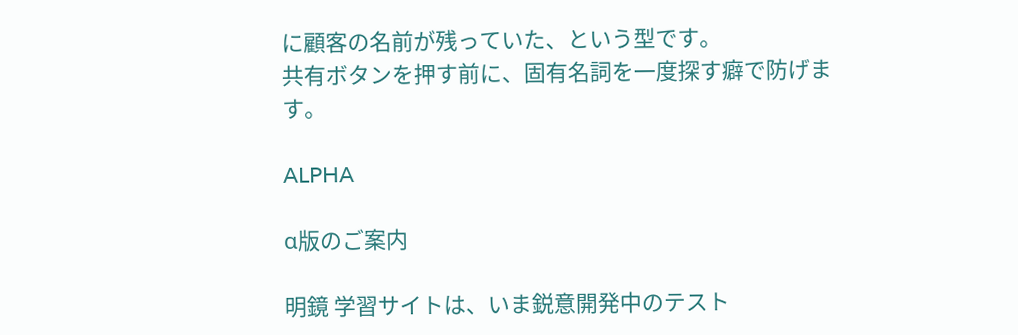に顧客の名前が残っていた、という型です。
共有ボタンを押す前に、固有名詞を一度探す癖で防げます。

ALPHA

α版のご案内

明鏡 学習サイトは、いま鋭意開発中のテスト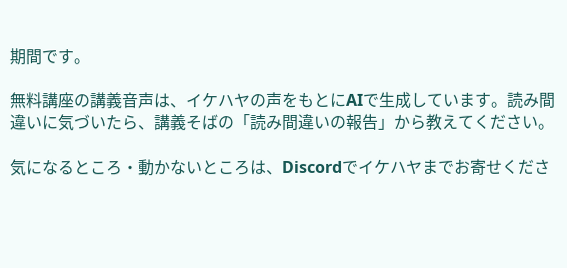期間です。

無料講座の講義音声は、イケハヤの声をもとにAIで生成しています。読み間違いに気づいたら、講義そばの「読み間違いの報告」から教えてください。

気になるところ・動かないところは、Discordでイケハヤまでお寄せくださ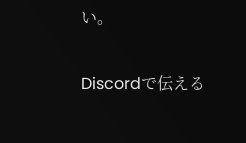い。

Discordで伝える